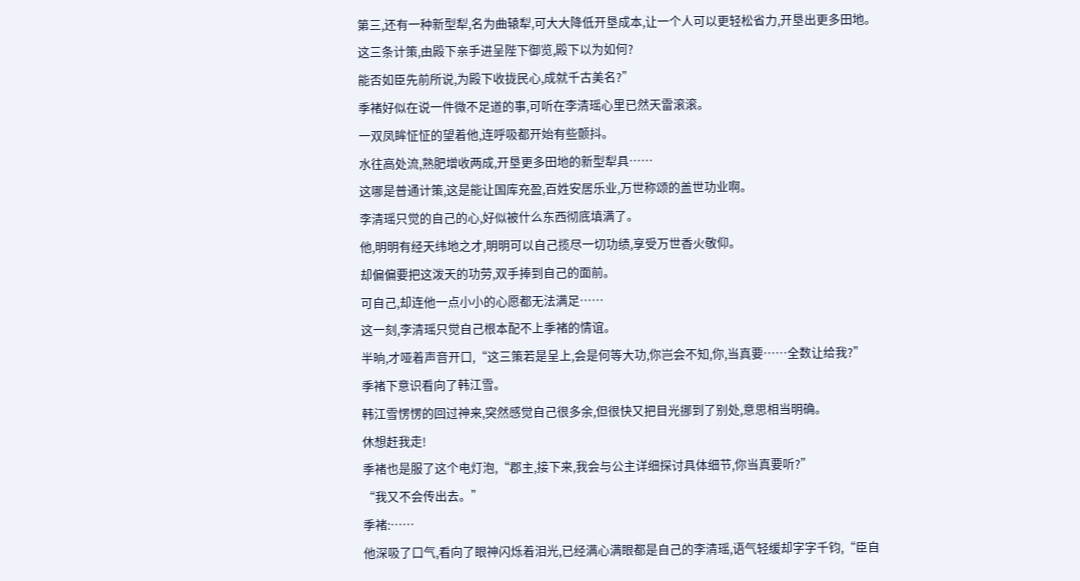第三,还有一种新型犁,名为曲辕犁,可大大降低开垦成本,让一个人可以更轻松省力,开垦出更多田地。
这三条计策,由殿下亲手进呈陛下御览,殿下以为如何?
能否如臣先前所说,为殿下收拢民心,成就千古美名?”
季褚好似在说一件微不足道的事,可听在李清瑶心里已然天雷滚滚。
一双凤眸怔怔的望着他,连呼吸都开始有些颤抖。
水往高处流,熟肥增收两成,开垦更多田地的新型犁具……
这哪是普通计策,这是能让国库充盈,百姓安居乐业,万世称颂的盖世功业啊。
李清瑶只觉的自己的心,好似被什么东西彻底填满了。
他,明明有经天纬地之才,明明可以自己揽尽一切功绩,享受万世香火敬仰。
却偏偏要把这泼天的功劳,双手捧到自己的面前。
可自己,却连他一点小小的心愿都无法满足……
这一刻,李清瑶只觉自己根本配不上季褚的情谊。
半晌,才哑着声音开口,“这三策若是呈上,会是何等大功,你岂会不知,你,当真要……全数让给我?”
季褚下意识看向了韩江雪。
韩江雪愣愣的回过神来,突然感觉自己很多余,但很快又把目光挪到了别处,意思相当明确。
休想赶我走!
季褚也是服了这个电灯泡,“郡主,接下来,我会与公主详细探讨具体细节,你当真要听?”
“我又不会传出去。”
季褚:……
他深吸了口气,看向了眼神闪烁着泪光,已经满心满眼都是自己的李清瑶,语气轻缓却字字千钧,“臣自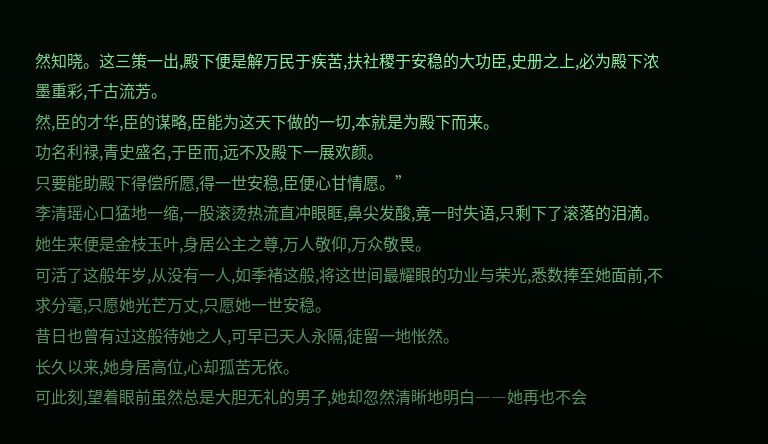然知晓。这三策一出,殿下便是解万民于疾苦,扶社稷于安稳的大功臣,史册之上,必为殿下浓墨重彩,千古流芳。
然,臣的才华,臣的谋略,臣能为这天下做的一切,本就是为殿下而来。
功名利禄,青史盛名,于臣而,远不及殿下一展欢颜。
只要能助殿下得偿所愿,得一世安稳,臣便心甘情愿。”
李清瑶心口猛地一缩,一股滚烫热流直冲眼眶,鼻尖发酸,竟一时失语,只剩下了滚落的泪滴。
她生来便是金枝玉叶,身居公主之尊,万人敬仰,万众敬畏。
可活了这般年岁,从没有一人,如季褚这般,将这世间最耀眼的功业与荣光,悉数捧至她面前,不求分毫,只愿她光芒万丈,只愿她一世安稳。
昔日也曾有过这般待她之人,可早已天人永隔,徒留一地怅然。
长久以来,她身居高位,心却孤苦无依。
可此刻,望着眼前虽然总是大胆无礼的男子,她却忽然清晰地明白――她再也不会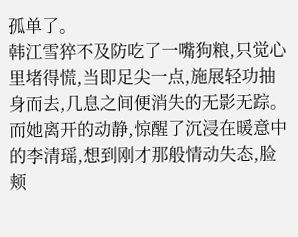孤单了。
韩江雪猝不及防吃了一嘴狗粮,只觉心里堵得慌,当即足尖一点,施展轻功抽身而去,几息之间便消失的无影无踪。
而她离开的动静,惊醒了沉浸在暖意中的李清瑶,想到刚才那般情动失态,脸颊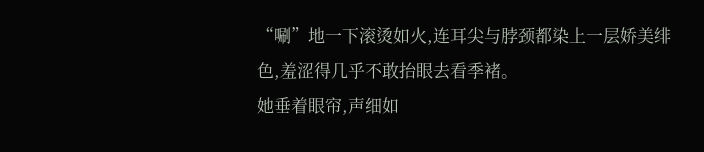“唰”地一下滚烫如火,连耳尖与脖颈都染上一层娇美绯色,羞涩得几乎不敢抬眼去看季褚。
她垂着眼帘,声细如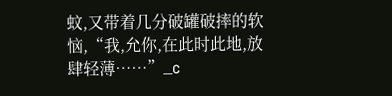蚊,又带着几分破罐破摔的软恼,“我,允你,在此时此地,放肆轻薄……”_c